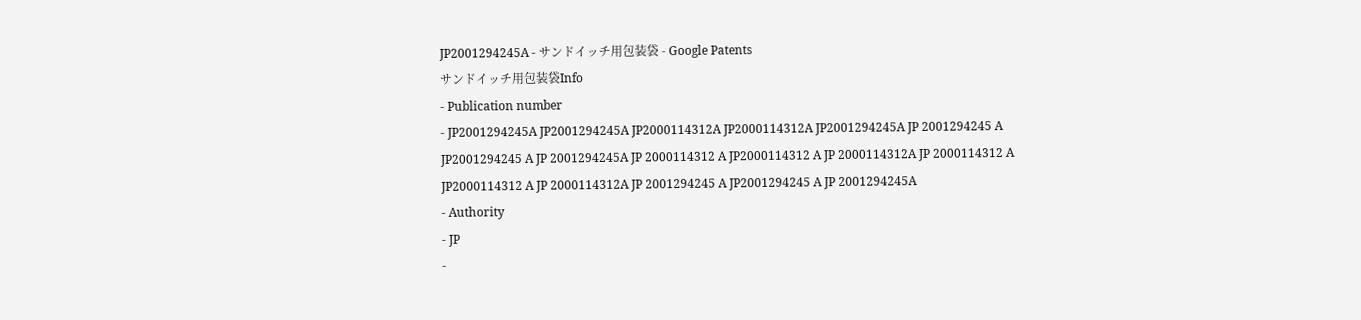JP2001294245A - サンドイッチ用包装袋 - Google Patents
サンドイッチ用包装袋Info
- Publication number
- JP2001294245A JP2001294245A JP2000114312A JP2000114312A JP2001294245A JP 2001294245 A JP2001294245 A JP 2001294245A JP 2000114312 A JP2000114312 A JP 2000114312A JP 2000114312 A JP2000114312 A JP 2000114312A JP 2001294245 A JP2001294245 A JP 2001294245A
- Authority
- JP
-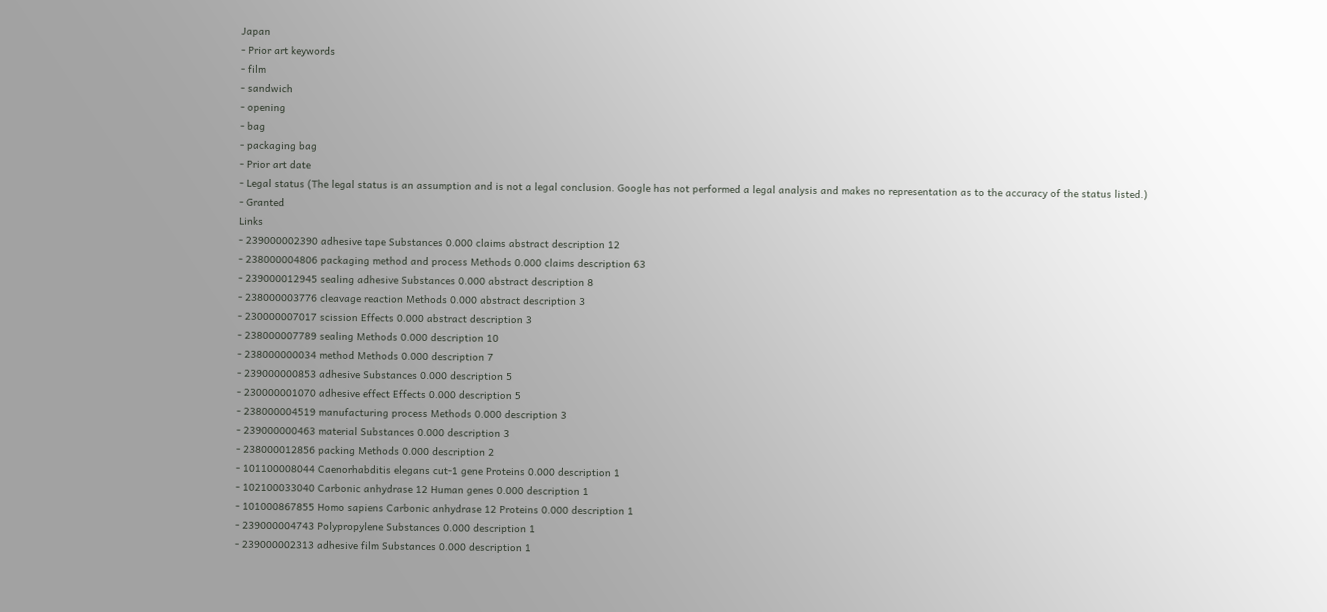Japan
- Prior art keywords
- film
- sandwich
- opening
- bag
- packaging bag
- Prior art date
- Legal status (The legal status is an assumption and is not a legal conclusion. Google has not performed a legal analysis and makes no representation as to the accuracy of the status listed.)
- Granted
Links
- 239000002390 adhesive tape Substances 0.000 claims abstract description 12
- 238000004806 packaging method and process Methods 0.000 claims description 63
- 239000012945 sealing adhesive Substances 0.000 abstract description 8
- 238000003776 cleavage reaction Methods 0.000 abstract description 3
- 230000007017 scission Effects 0.000 abstract description 3
- 238000007789 sealing Methods 0.000 description 10
- 238000000034 method Methods 0.000 description 7
- 239000000853 adhesive Substances 0.000 description 5
- 230000001070 adhesive effect Effects 0.000 description 5
- 238000004519 manufacturing process Methods 0.000 description 3
- 239000000463 material Substances 0.000 description 3
- 238000012856 packing Methods 0.000 description 2
- 101100008044 Caenorhabditis elegans cut-1 gene Proteins 0.000 description 1
- 102100033040 Carbonic anhydrase 12 Human genes 0.000 description 1
- 101000867855 Homo sapiens Carbonic anhydrase 12 Proteins 0.000 description 1
- 239000004743 Polypropylene Substances 0.000 description 1
- 239000002313 adhesive film Substances 0.000 description 1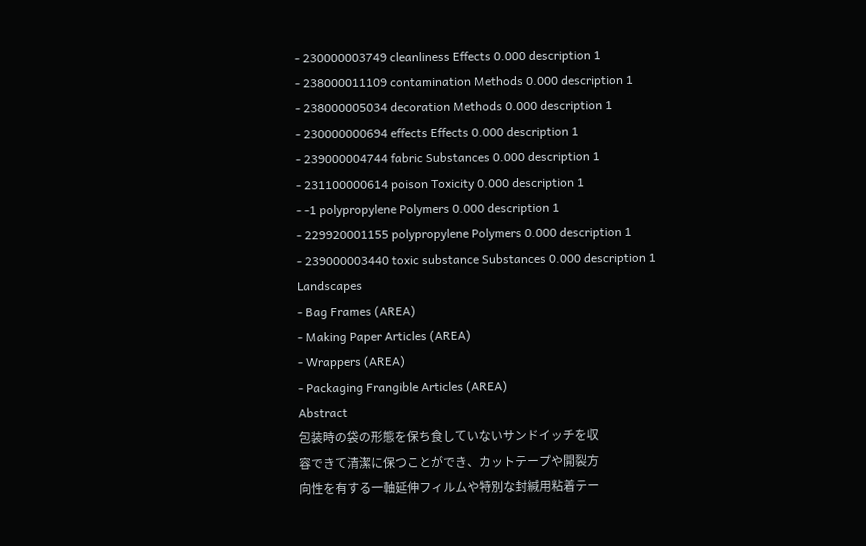- 230000003749 cleanliness Effects 0.000 description 1
- 238000011109 contamination Methods 0.000 description 1
- 238000005034 decoration Methods 0.000 description 1
- 230000000694 effects Effects 0.000 description 1
- 239000004744 fabric Substances 0.000 description 1
- 231100000614 poison Toxicity 0.000 description 1
- -1 polypropylene Polymers 0.000 description 1
- 229920001155 polypropylene Polymers 0.000 description 1
- 239000003440 toxic substance Substances 0.000 description 1
Landscapes
- Bag Frames (AREA)
- Making Paper Articles (AREA)
- Wrappers (AREA)
- Packaging Frangible Articles (AREA)
Abstract
包装時の袋の形態を保ち食していないサンドイッチを収
容できて清潔に保つことができ、カットテープや開裂方
向性を有する一軸延伸フィルムや特別な封緘用粘着テー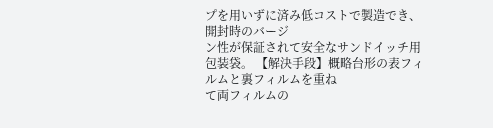プを用いずに済み低コストで製造でき、開封時のバージ
ン性が保証されて安全なサンドイッチ用包装袋。 【解決手段】概略台形の表フィルムと裏フィルムを重ね
て両フィルムの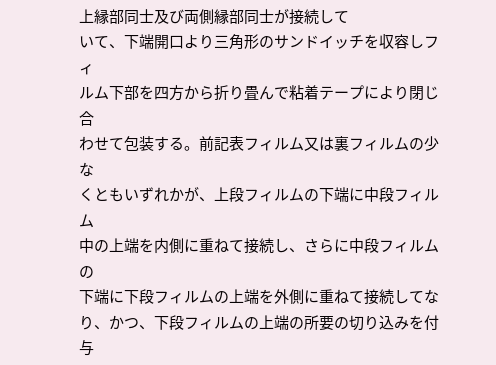上縁部同士及び両側縁部同士が接続して
いて、下端開口より三角形のサンドイッチを収容しフィ
ルム下部を四方から折り畳んで粘着テープにより閉じ合
わせて包装する。前記表フィルム又は裏フィルムの少な
くともいずれかが、上段フィルムの下端に中段フィルム
中の上端を内側に重ねて接続し、さらに中段フィルムの
下端に下段フィルムの上端を外側に重ねて接続してな
り、かつ、下段フィルムの上端の所要の切り込みを付与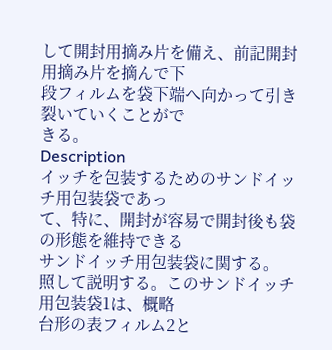して開封用摘み片を備え、前記開封用摘み片を摘んで下
段フィルムを袋下端へ向かって引き裂いていくことがで
きる。
Description
イッチを包装するためのサンドイッチ用包装袋であっ
て、特に、開封が容易で開封後も袋の形態を維持できる
サンドイッチ用包装袋に関する。
照して説明する。このサンドイッチ用包装袋1は、概略
台形の表フィルム2と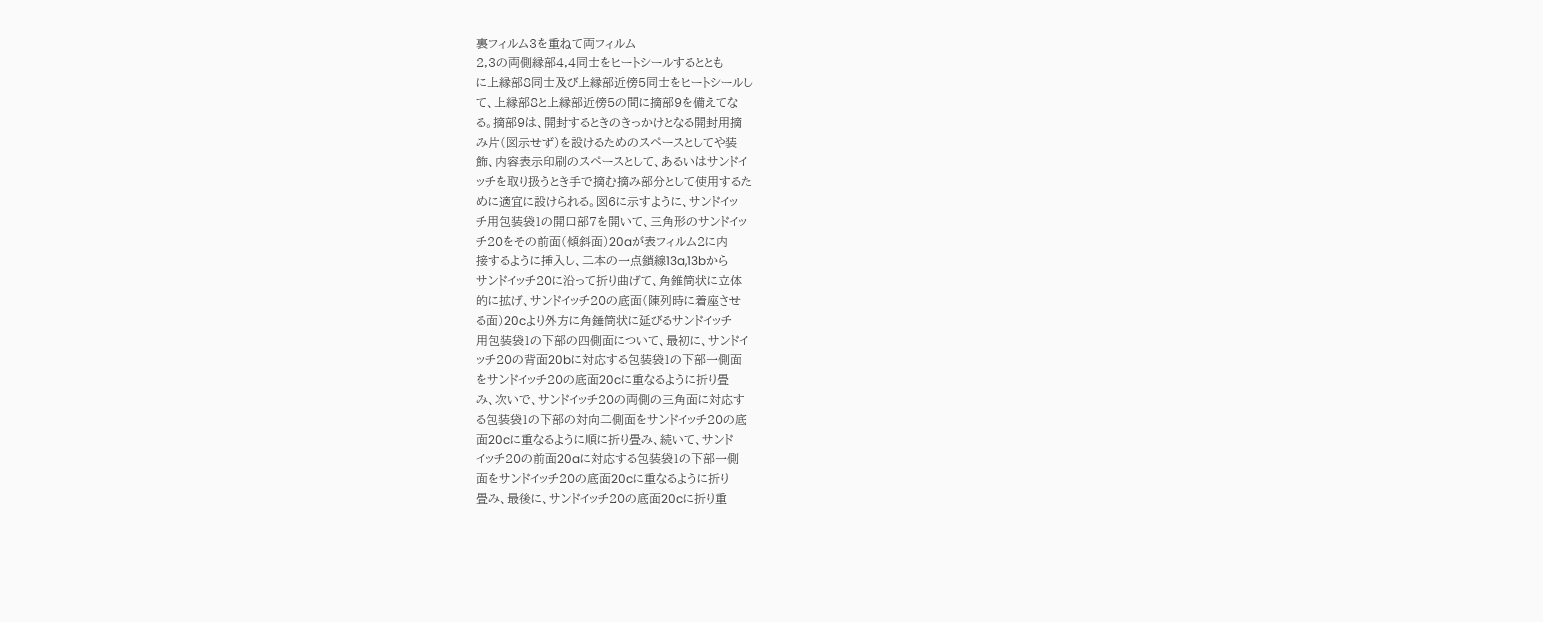裏フィルム3を重ねて両フィルム
2,3の両側縁部4,4同士をヒートシールするととも
に上縁部8同士及び上縁部近傍5同士をヒートシールし
て、上縁部8と上縁部近傍5の間に摘部9を備えてな
る。摘部9は、開封するときのきっかけとなる開封用摘
み片(図示せず)を設けるためのスペースとしてや装
飾、内容表示印刷のスペースとして、あるいはサンドイ
ッチを取り扱うとき手で摘む摘み部分として使用するた
めに適宜に設けられる。図6に示すように、サンドイッ
チ用包装袋1の開口部7を開いて、三角形のサンドイッ
チ20をその前面(傾斜面)20aが表フィルム2に内
接するように挿入し、二本の一点鎖線13a,13bから
サンドイッチ20に沿って折り曲げて、角錐筒状に立体
的に拡げ、サンドイッチ20の底面(陳列時に着座させ
る面)20cより外方に角錘筒状に延びるサンドイッチ
用包装袋1の下部の四側面について、最初に、サンドイ
ッチ20の背面20bに対応する包装袋1の下部一側面
をサンドイッチ20の底面20cに重なるように折り畳
み、次いで、サンドイッチ20の両側の三角面に対応す
る包装袋1の下部の対向二側面をサンドイッチ20の底
面20cに重なるように順に折り畳み、続いて、サンド
イッチ20の前面20aに対応する包装袋1の下部一側
面をサンドイッチ20の底面20cに重なるように折り
畳み、最後に、サンドイッチ20の底面20cに折り重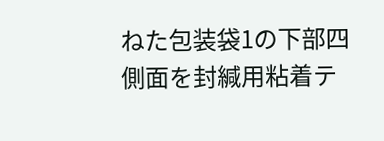ねた包装袋1の下部四側面を封緘用粘着テ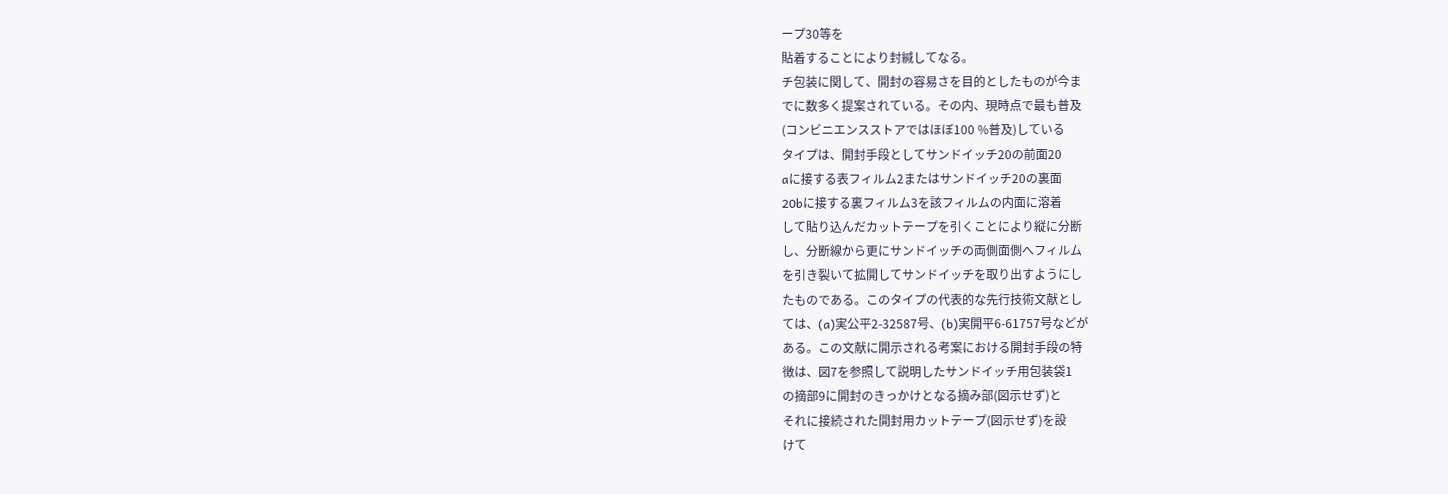ープ30等を
貼着することにより封緘してなる。
チ包装に関して、開封の容易さを目的としたものが今ま
でに数多く提案されている。その内、現時点で最も普及
(コンビニエンスストアではほぼ100 %普及)している
タイプは、開封手段としてサンドイッチ20の前面20
aに接する表フィルム2またはサンドイッチ20の裏面
20bに接する裏フィルム3を該フィルムの内面に溶着
して貼り込んだカットテープを引くことにより縦に分断
し、分断線から更にサンドイッチの両側面側へフィルム
を引き裂いて拡開してサンドイッチを取り出すようにし
たものである。このタイプの代表的な先行技術文献とし
ては、(a)実公平2-32587号、(b)実開平6-61757号などが
ある。この文献に開示される考案における開封手段の特
徴は、図7を参照して説明したサンドイッチ用包装袋1
の摘部9に開封のきっかけとなる摘み部(図示せず)と
それに接続された開封用カットテープ(図示せず)を設
けて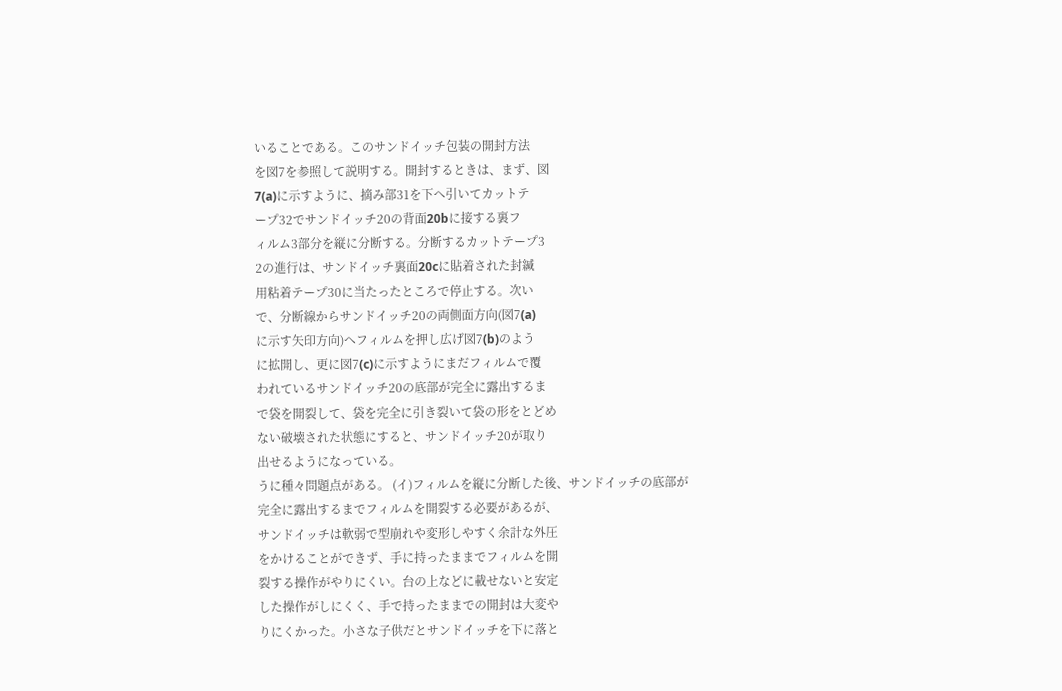いることである。このサンドイッチ包装の開封方法
を図7を参照して説明する。開封するときは、まず、図
7(a)に示すように、摘み部31を下へ引いてカットテ
ープ32でサンドイッチ20の背面20bに接する裏フ
ィルム3部分を縦に分断する。分断するカットテープ3
2の進行は、サンドイッチ裏面20cに貼着された封緘
用粘着テープ30に当たったところで停止する。次い
で、分断線からサンドイッチ20の両側面方向(図7(a)
に示す矢印方向)へフィルムを押し広げ図7(b)のよう
に拡開し、更に図7(c)に示すようにまだフィルムで覆
われているサンドイッチ20の底部が完全に露出するま
で袋を開裂して、袋を完全に引き裂いて袋の形をとどめ
ない破壊された状態にすると、サンドイッチ20が取り
出せるようになっている。
うに種々問題点がある。 (イ)フィルムを縦に分断した後、サンドイッチの底部が
完全に露出するまでフィルムを開裂する必要があるが、
サンドイッチは軟弱で型崩れや変形しやすく余計な外圧
をかけることができず、手に持ったままでフィルムを開
裂する操作がやりにくい。台の上などに載せないと安定
した操作がしにくく、手で持ったままでの開封は大変や
りにくかった。小さな子供だとサンドイッチを下に落と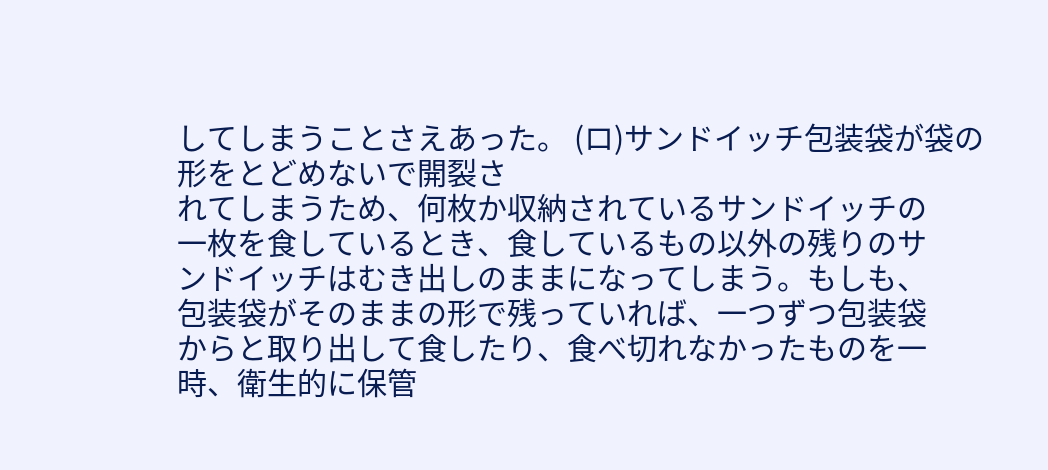してしまうことさえあった。 (ロ)サンドイッチ包装袋が袋の形をとどめないで開裂さ
れてしまうため、何枚か収納されているサンドイッチの
一枚を食しているとき、食しているもの以外の残りのサ
ンドイッチはむき出しのままになってしまう。もしも、
包装袋がそのままの形で残っていれば、一つずつ包装袋
からと取り出して食したり、食べ切れなかったものを一
時、衛生的に保管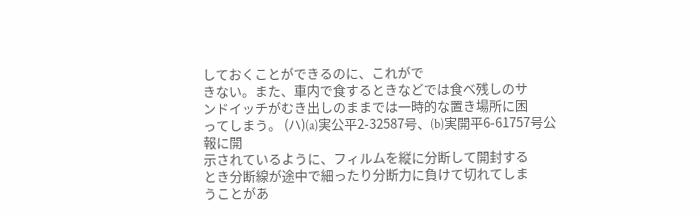しておくことができるのに、これがで
きない。また、車内で食するときなどでは食べ残しのサ
ンドイッチがむき出しのままでは一時的な置き場所に困
ってしまう。 (ハ)(a)実公平2-32587号、(b)実開平6-61757号公報に開
示されているように、フィルムを縦に分断して開封する
とき分断線が途中で細ったり分断力に負けて切れてしま
うことがあ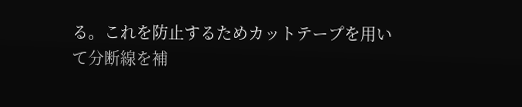る。これを防止するためカットテープを用い
て分断線を補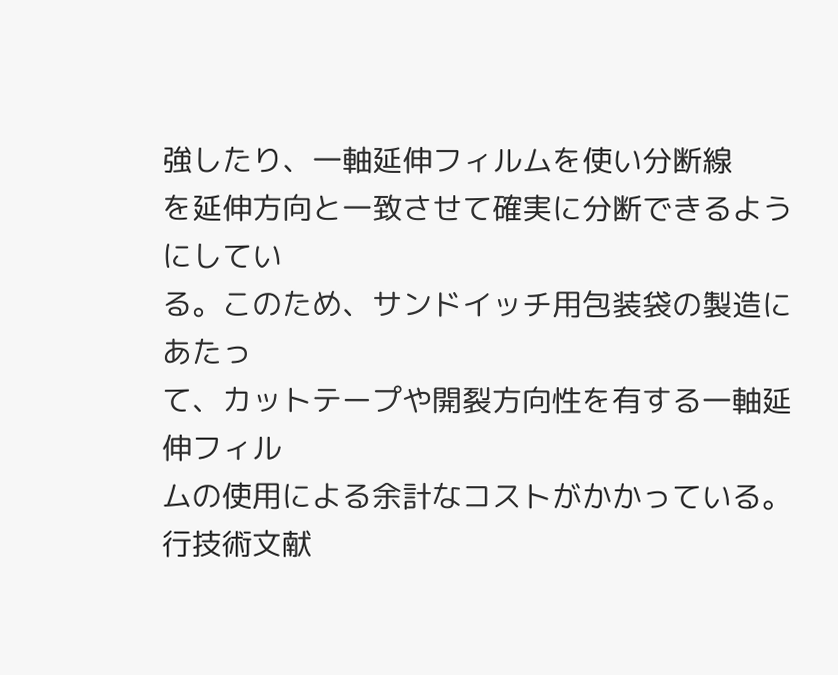強したり、一軸延伸フィルムを使い分断線
を延伸方向と一致させて確実に分断できるようにしてい
る。このため、サンドイッチ用包装袋の製造にあたっ
て、カットテープや開裂方向性を有する一軸延伸フィル
ムの使用による余計なコストがかかっている。
行技術文献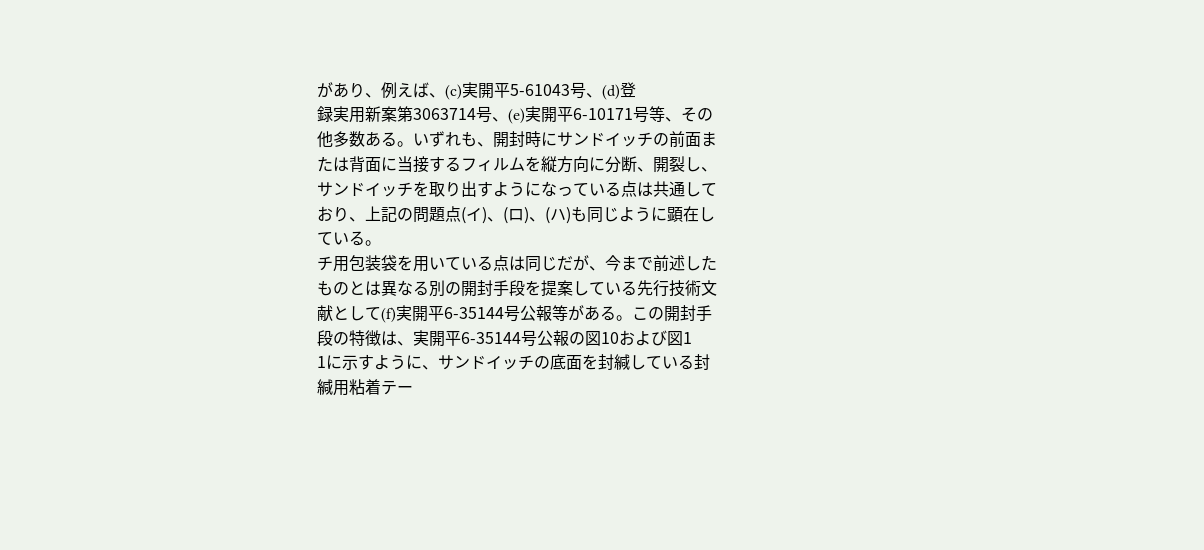があり、例えば、(c)実開平5-61043号、(d)登
録実用新案第3063714号、(e)実開平6-10171号等、その
他多数ある。いずれも、開封時にサンドイッチの前面ま
たは背面に当接するフィルムを縦方向に分断、開裂し、
サンドイッチを取り出すようになっている点は共通して
おり、上記の問題点(イ)、(ロ)、(ハ)も同じように顕在し
ている。
チ用包装袋を用いている点は同じだが、今まで前述した
ものとは異なる別の開封手段を提案している先行技術文
献として(f)実開平6-35144号公報等がある。この開封手
段の特徴は、実開平6-35144号公報の図10および図1
1に示すように、サンドイッチの底面を封緘している封
緘用粘着テー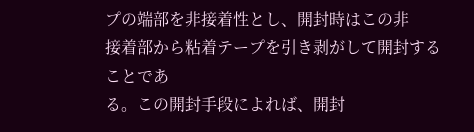プの端部を非接着性とし、開封時はこの非
接着部から粘着テープを引き剥がして開封することであ
る。この開封手段によれば、開封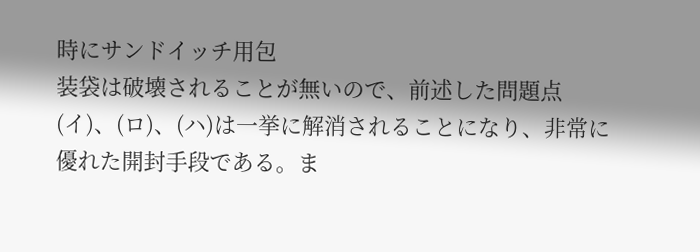時にサンドイッチ用包
装袋は破壊されることが無いので、前述した問題点
(イ)、(ロ)、(ハ)は一挙に解消されることになり、非常に
優れた開封手段である。ま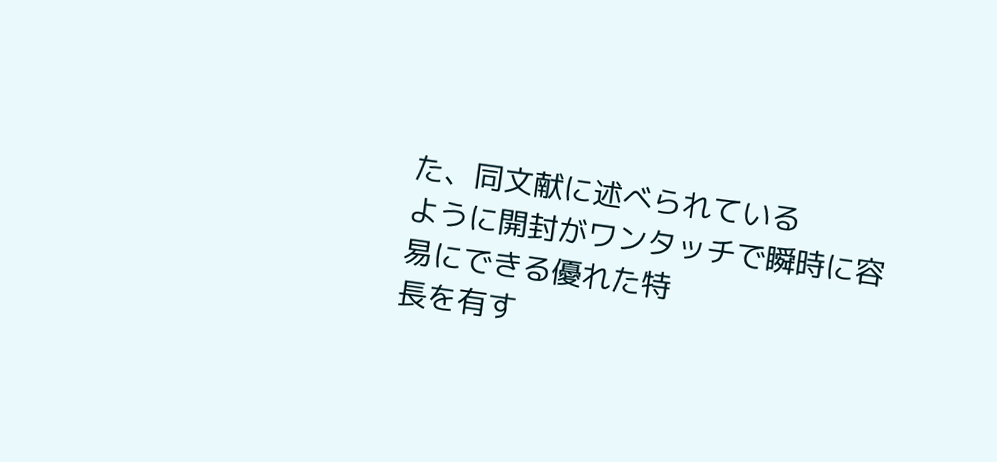た、同文献に述べられている
ように開封がワンタッチで瞬時に容易にできる優れた特
長を有す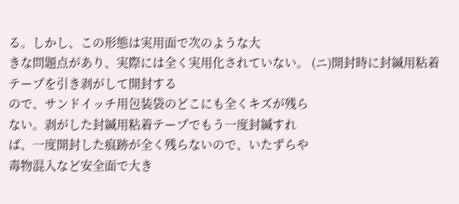る。しかし、この形態は実用面で次のような大
きな問題点があり、実際には全く実用化されていない。 (ニ)開封時に封緘用粘着テープを引き剥がして開封する
ので、サンドイッチ用包装袋のどこにも全くキズが残ら
ない。剥がした封緘用粘着テープでもう一度封緘すれ
ば、一度開封した痕跡が全く残らないので、いたずらや
毒物混入など安全面で大き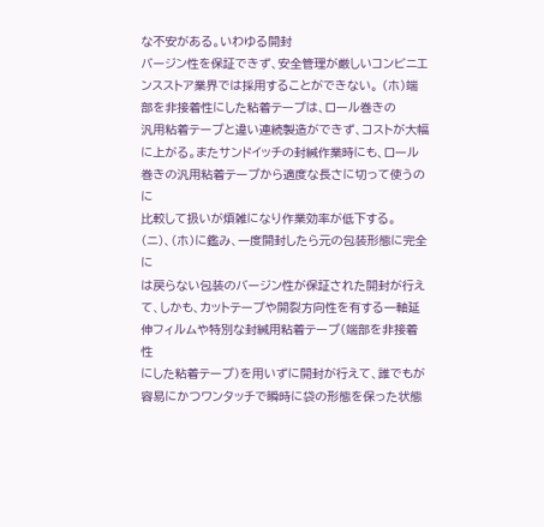な不安がある。いわゆる開封
バージン性を保証できず、安全管理が厳しいコンビニエ
ンスストア業界では採用することができない。 (ホ)端部を非接着性にした粘着テープは、ロール巻きの
汎用粘着テープと違い連続製造ができず、コストが大幅
に上がる。またサンドイッチの封緘作業時にも、ロール
巻きの汎用粘着テープから適度な長さに切って使うのに
比較して扱いが煩雑になり作業効率が低下する。
(ニ)、(ホ)に鑑み、一度開封したら元の包装形態に完全に
は戻らない包装のバージン性が保証された開封が行え
て、しかも、カットテープや開裂方向性を有する一軸延
伸フィルムや特別な封緘用粘着テープ(端部を非接着性
にした粘着テープ)を用いずに開封が行えて、誰でもが
容易にかつワンタッチで瞬時に袋の形態を保った状態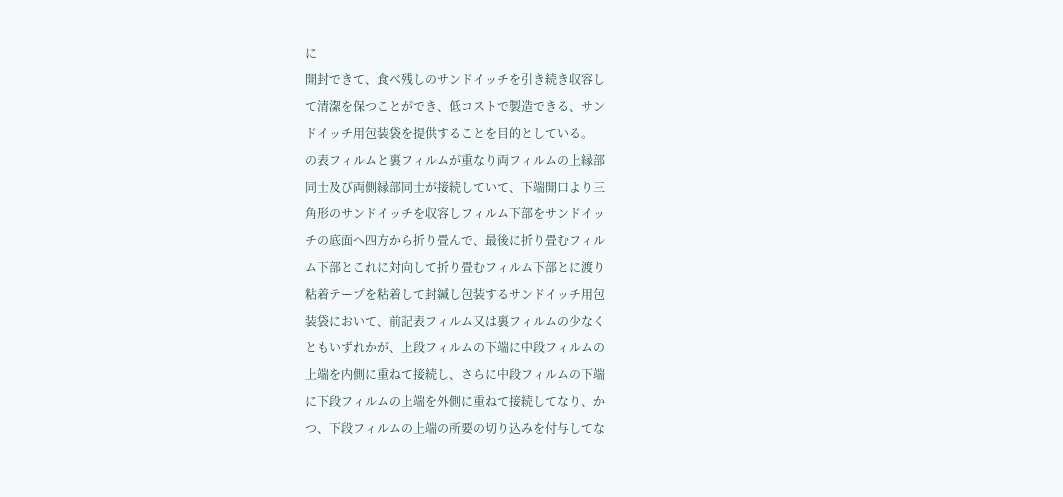に
開封できて、食べ残しのサンドイッチを引き続き収容し
て清潔を保つことができ、低コストで製造できる、サン
ドイッチ用包装袋を提供することを目的としている。
の表フィルムと裏フィルムが重なり両フィルムの上縁部
同士及び両側縁部同士が接続していて、下端開口より三
角形のサンドイッチを収容しフィルム下部をサンドイッ
チの底面へ四方から折り畳んで、最後に折り畳むフィル
ム下部とこれに対向して折り畳むフィルム下部とに渡り
粘着テープを粘着して封緘し包装するサンドイッチ用包
装袋において、前記表フィルム又は裏フィルムの少なく
ともいずれかが、上段フィルムの下端に中段フィルムの
上端を内側に重ねて接続し、さらに中段フィルムの下端
に下段フィルムの上端を外側に重ねて接続してなり、か
つ、下段フィルムの上端の所要の切り込みを付与してな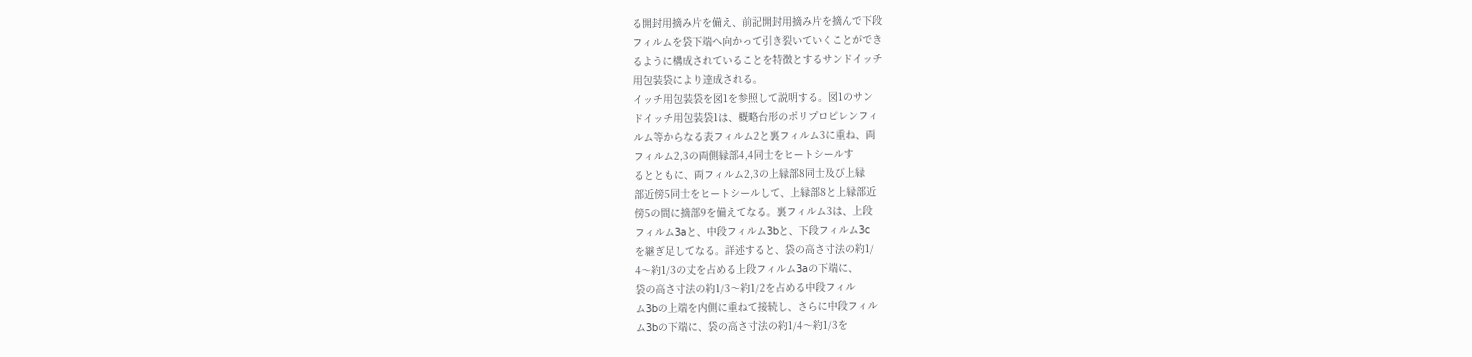る開封用摘み片を備え、前記開封用摘み片を摘んで下段
フィルムを袋下端へ向かって引き裂いていくことができ
るように構成されていることを特徴とするサンドイッチ
用包装袋により達成される。
イッチ用包装袋を図1を参照して説明する。図1のサン
ドイッチ用包装袋1は、概略台形のポリプロピレンフィ
ルム等からなる表フィルム2と裏フィルム3に重ね、両
フィルム2,3の両側縁部4,4同士をヒートシールす
るとともに、両フィルム2,3の上縁部8同士及び上縁
部近傍5同士をヒートシールして、上縁部8と上縁部近
傍5の間に摘部9を備えてなる。裏フィルム3は、上段
フィルム3aと、中段フィルム3bと、下段フィルム3c
を継ぎ足してなる。詳述すると、袋の高さ寸法の約1/
4〜約1/3の丈を占める上段フィルム3aの下端に、
袋の高さ寸法の約1/3〜約1/2を占める中段フィル
ム3bの上端を内側に重ねて接続し、さらに中段フィル
ム3bの下端に、袋の高さ寸法の約1/4〜約1/3を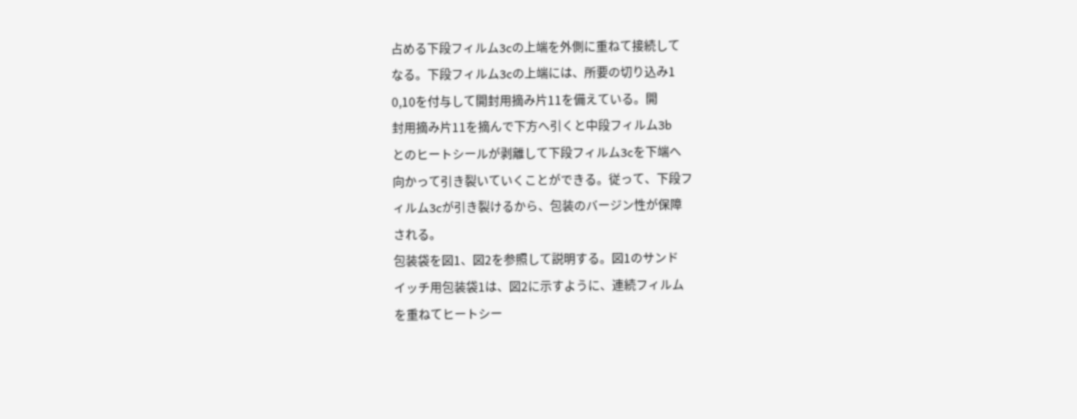占める下段フィルム3cの上端を外側に重ねて接続して
なる。下段フィルム3cの上端には、所要の切り込み1
0,10を付与して開封用摘み片11を備えている。開
封用摘み片11を摘んで下方へ引くと中段フィルム3b
とのヒートシールが剥離して下段フィルム3cを下端へ
向かって引き裂いていくことができる。従って、下段フ
ィルム3cが引き裂けるから、包装のバージン性が保障
される。
包装袋を図1、図2を参照して説明する。図1のサンド
イッチ用包装袋1は、図2に示すように、連続フィルム
を重ねてヒートシー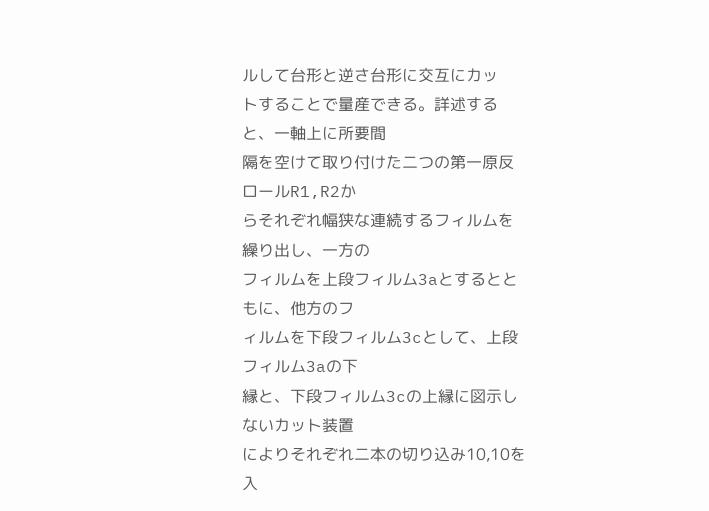ルして台形と逆さ台形に交互にカッ
トすることで量産できる。詳述すると、一軸上に所要間
隔を空けて取り付けた二つの第一原反ロールR1,R2か
らそれぞれ幅狭な連続するフィルムを繰り出し、一方の
フィルムを上段フィルム3aとするとともに、他方のフ
ィルムを下段フィルム3cとして、上段フィルム3aの下
縁と、下段フィルム3cの上縁に図示しないカット装置
によりそれぞれ二本の切り込み10,10を入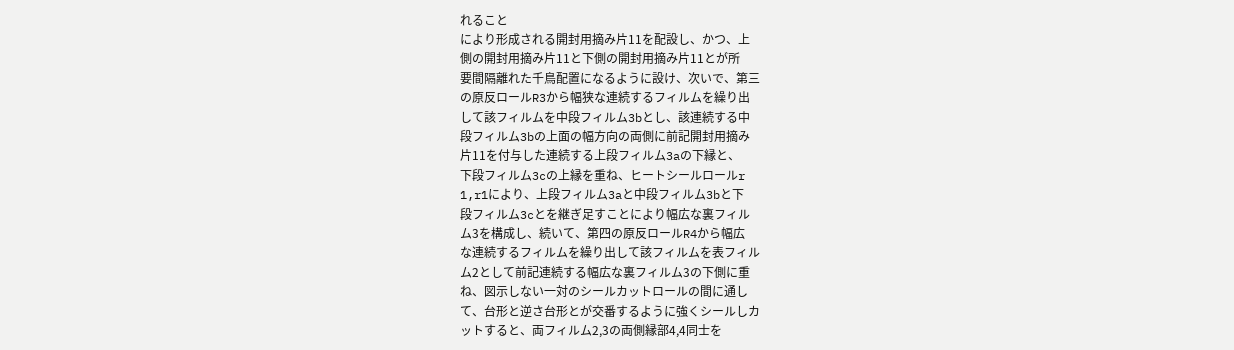れること
により形成される開封用摘み片11を配設し、かつ、上
側の開封用摘み片11と下側の開封用摘み片11とが所
要間隔離れた千鳥配置になるように設け、次いで、第三
の原反ロールR3から幅狭な連続するフィルムを繰り出
して該フィルムを中段フィルム3bとし、該連続する中
段フィルム3bの上面の幅方向の両側に前記開封用摘み
片11を付与した連続する上段フィルム3aの下縁と、
下段フィルム3cの上縁を重ね、ヒートシールロールr
1,r1により、上段フィルム3aと中段フィルム3bと下
段フィルム3cとを継ぎ足すことにより幅広な裏フィル
ム3を構成し、続いて、第四の原反ロールR4から幅広
な連続するフィルムを繰り出して該フィルムを表フィル
ム2として前記連続する幅広な裏フィルム3の下側に重
ね、図示しない一対のシールカットロールの間に通し
て、台形と逆さ台形とが交番するように強くシールしカ
ットすると、両フィルム2,3の両側縁部4,4同士を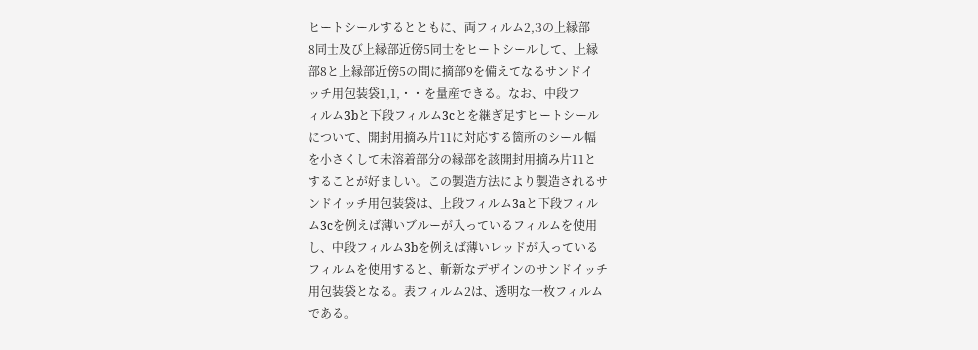ヒートシールするとともに、両フィルム2,3の上縁部
8同士及び上縁部近傍5同士をヒートシールして、上縁
部8と上縁部近傍5の間に摘部9を備えてなるサンドイ
ッチ用包装袋1,1,・・を量産できる。なお、中段フ
ィルム3bと下段フィルム3cとを継ぎ足すヒートシール
について、開封用摘み片11に対応する箇所のシール幅
を小さくして未溶着部分の縁部を該開封用摘み片11と
することが好ましい。この製造方法により製造されるサ
ンドイッチ用包装袋は、上段フィルム3aと下段フィル
ム3cを例えば薄いブルーが入っているフィルムを使用
し、中段フィルム3bを例えば薄いレッドが入っている
フィルムを使用すると、斬新なデザインのサンドイッチ
用包装袋となる。表フィルム2は、透明な一枚フィルム
である。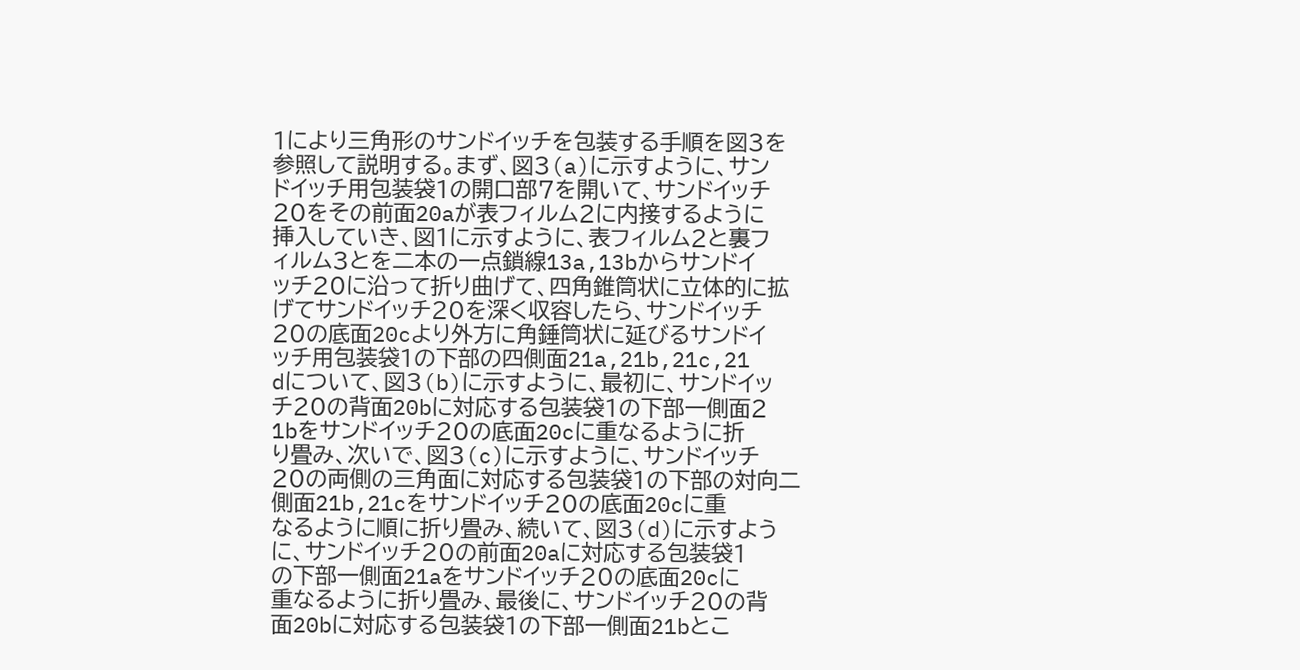1により三角形のサンドイッチを包装する手順を図3を
参照して説明する。まず、図3(a)に示すように、サン
ドイッチ用包装袋1の開口部7を開いて、サンドイッチ
20をその前面20aが表フィルム2に内接するように
挿入していき、図1に示すように、表フィルム2と裏フ
ィルム3とを二本の一点鎖線13a,13bからサンドイ
ッチ20に沿って折り曲げて、四角錐筒状に立体的に拡
げてサンドイッチ20を深く収容したら、サンドイッチ
20の底面20cより外方に角錘筒状に延びるサンドイ
ッチ用包装袋1の下部の四側面21a,21b,21c,21
dについて、図3(b)に示すように、最初に、サンドイッ
チ20の背面20bに対応する包装袋1の下部一側面2
1bをサンドイッチ20の底面20cに重なるように折
り畳み、次いで、図3(c)に示すように、サンドイッチ
20の両側の三角面に対応する包装袋1の下部の対向二
側面21b,21cをサンドイッチ20の底面20cに重
なるように順に折り畳み、続いて、図3(d)に示すよう
に、サンドイッチ20の前面20aに対応する包装袋1
の下部一側面21aをサンドイッチ20の底面20cに
重なるように折り畳み、最後に、サンドイッチ20の背
面20bに対応する包装袋1の下部一側面21bとこ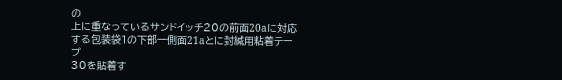の
上に重なっているサンドイッチ20の前面20aに対応
する包装袋1の下部一側面21aとに封緘用粘着テープ
30を貼着す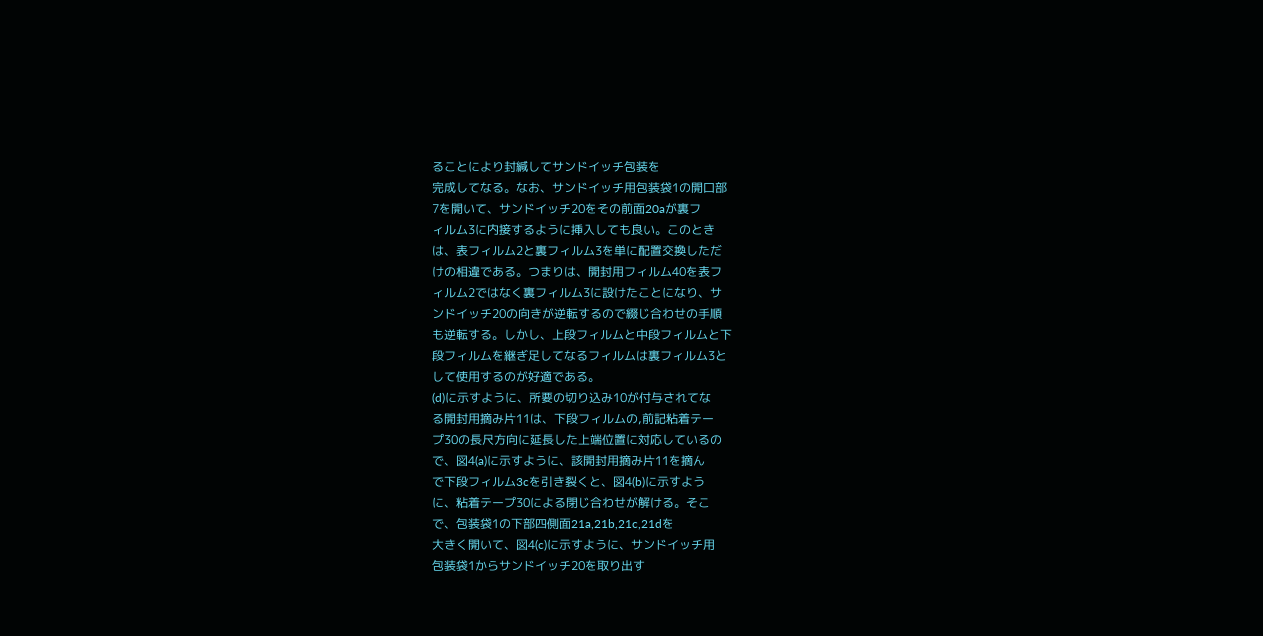ることにより封緘してサンドイッチ包装を
完成してなる。なお、サンドイッチ用包装袋1の開口部
7を開いて、サンドイッチ20をその前面20aが裏フ
ィルム3に内接するように挿入しても良い。このとき
は、表フィルム2と裏フィルム3を単に配置交換しただ
けの相違である。つまりは、開封用フィルム40を表フ
ィルム2ではなく裏フィルム3に設けたことになり、サ
ンドイッチ20の向きが逆転するので綴じ合わせの手順
も逆転する。しかし、上段フィルムと中段フィルムと下
段フィルムを継ぎ足してなるフィルムは裏フィルム3と
して使用するのが好適である。
(d)に示すように、所要の切り込み10が付与されてな
る開封用摘み片11は、下段フィルムの,前記粘着テー
プ30の長尺方向に延長した上端位置に対応しているの
で、図4(a)に示すように、該開封用摘み片11を摘ん
で下段フィルム3cを引き裂くと、図4(b)に示すよう
に、粘着テープ30による閉じ合わせが解ける。そこ
で、包装袋1の下部四側面21a,21b,21c,21dを
大きく開いて、図4(c)に示すように、サンドイッチ用
包装袋1からサンドイッチ20を取り出す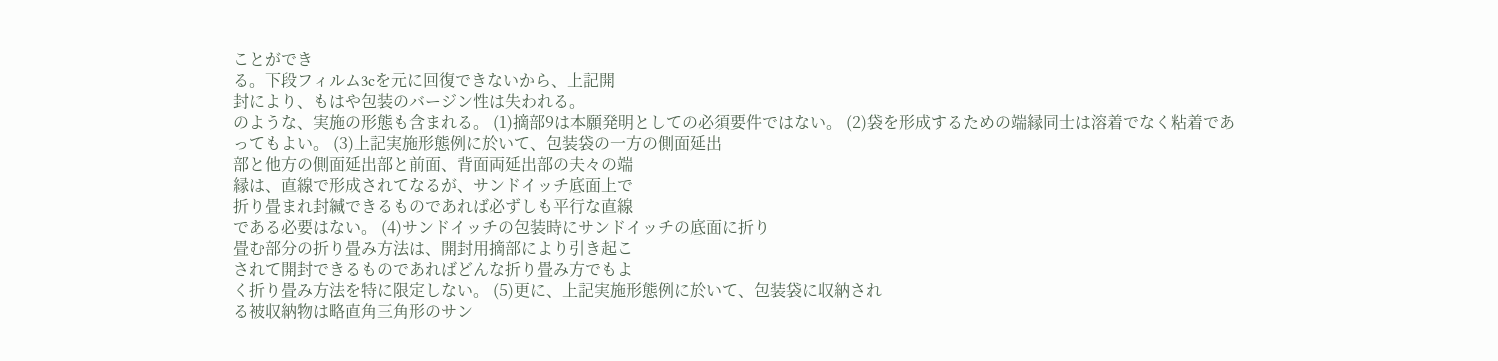ことができ
る。下段フィルム3cを元に回復できないから、上記開
封により、もはや包装のバージン性は失われる。
のような、実施の形態も含まれる。 (1)摘部9は本願発明としての必須要件ではない。 (2)袋を形成するための端縁同士は溶着でなく粘着であ
ってもよい。 (3)上記実施形態例に於いて、包装袋の一方の側面延出
部と他方の側面延出部と前面、背面両延出部の夫々の端
縁は、直線で形成されてなるが、サンドイッチ底面上で
折り畳まれ封緘できるものであれば必ずしも平行な直線
である必要はない。 (4)サンドイッチの包装時にサンドイッチの底面に折り
畳む部分の折り畳み方法は、開封用摘部により引き起こ
されて開封できるものであればどんな折り畳み方でもよ
く折り畳み方法を特に限定しない。 (5)更に、上記実施形態例に於いて、包装袋に収納され
る被収納物は略直角三角形のサン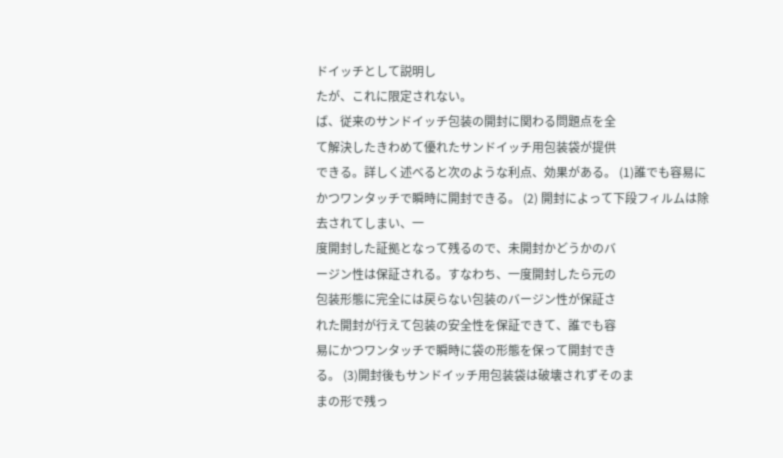ドイッチとして説明し
たが、これに限定されない。
ば、従来のサンドイッチ包装の開封に関わる問題点を全
て解決したきわめて優れたサンドイッチ用包装袋が提供
できる。詳しく述べると次のような利点、効果がある。 (1)誰でも容易にかつワンタッチで瞬時に開封できる。 (2) 開封によって下段フィルムは除去されてしまい、一
度開封した証拠となって残るので、未開封かどうかのバ
ージン性は保証される。すなわち、一度開封したら元の
包装形態に完全には戻らない包装のバージン性が保証さ
れた開封が行えて包装の安全性を保証できて、誰でも容
易にかつワンタッチで瞬時に袋の形態を保って開封でき
る。 (3)開封後もサンドイッチ用包装袋は破壊されずそのま
まの形で残っ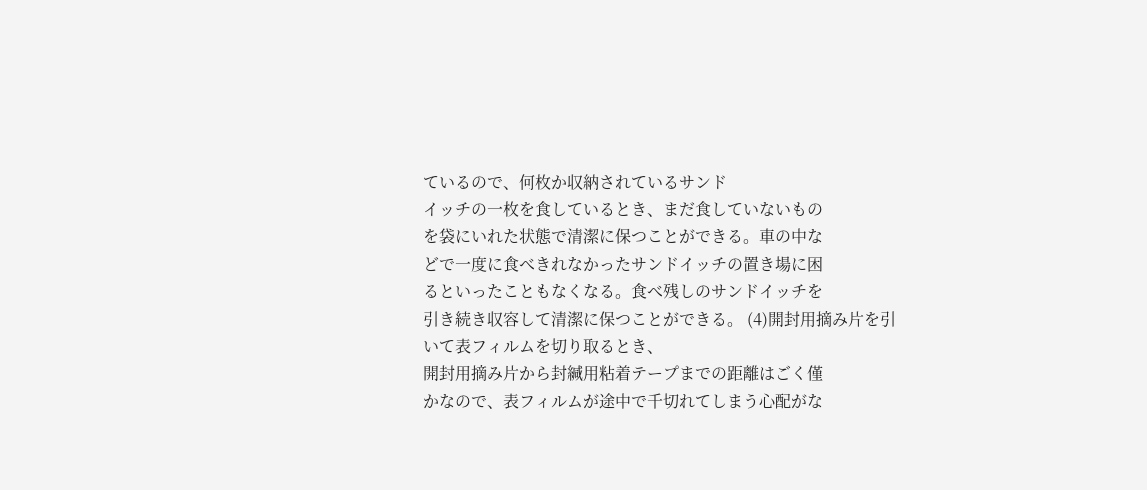ているので、何枚か収納されているサンド
イッチの一枚を食しているとき、まだ食していないもの
を袋にいれた状態で清潔に保つことができる。車の中な
どで一度に食べきれなかったサンドイッチの置き場に困
るといったこともなくなる。食べ残しのサンドイッチを
引き続き収容して清潔に保つことができる。 (4)開封用摘み片を引いて表フィルムを切り取るとき、
開封用摘み片から封緘用粘着テープまでの距離はごく僅
かなので、表フィルムが途中で千切れてしまう心配がな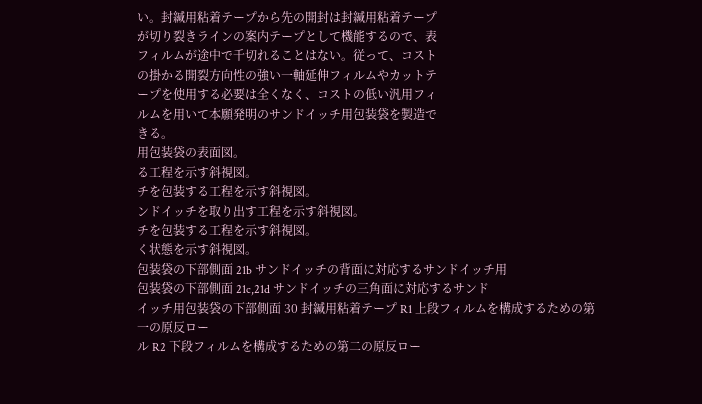い。封緘用粘着テープから先の開封は封緘用粘着テープ
が切り裂きラインの案内テープとして機能するので、表
フィルムが途中で千切れることはない。従って、コスト
の掛かる開裂方向性の強い一軸延伸フィルムやカットテ
ープを使用する必要は全くなく、コストの低い汎用フィ
ルムを用いて本願発明のサンドイッチ用包装袋を製造で
きる。
用包装袋の表面図。
る工程を示す斜視図。
チを包装する工程を示す斜視図。
ンドイッチを取り出す工程を示す斜視図。
チを包装する工程を示す斜視図。
く状態を示す斜視図。
包装袋の下部側面 21b サンドイッチの背面に対応するサンドイッチ用
包装袋の下部側面 21c,21d サンドイッチの三角面に対応するサンド
イッチ用包装袋の下部側面 30 封緘用粘着テープ R1 上段フィルムを構成するための第一の原反ロー
ル R2 下段フィルムを構成するための第二の原反ロー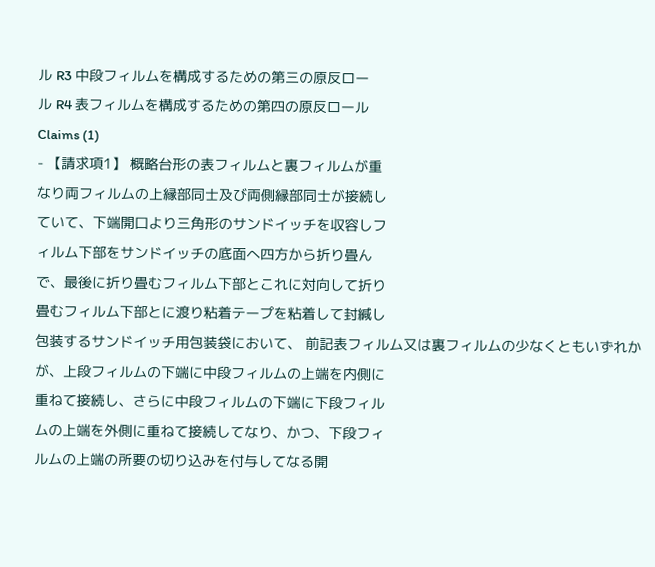ル R3 中段フィルムを構成するための第三の原反ロー
ル R4 表フィルムを構成するための第四の原反ロール
Claims (1)
- 【請求項1】 概略台形の表フィルムと裏フィルムが重
なり両フィルムの上縁部同士及び両側縁部同士が接続し
ていて、下端開口より三角形のサンドイッチを収容しフ
ィルム下部をサンドイッチの底面へ四方から折り畳ん
で、最後に折り畳むフィルム下部とこれに対向して折り
畳むフィルム下部とに渡り粘着テープを粘着して封緘し
包装するサンドイッチ用包装袋において、 前記表フィルム又は裏フィルムの少なくともいずれか
が、上段フィルムの下端に中段フィルムの上端を内側に
重ねて接続し、さらに中段フィルムの下端に下段フィル
ムの上端を外側に重ねて接続してなり、かつ、下段フィ
ルムの上端の所要の切り込みを付与してなる開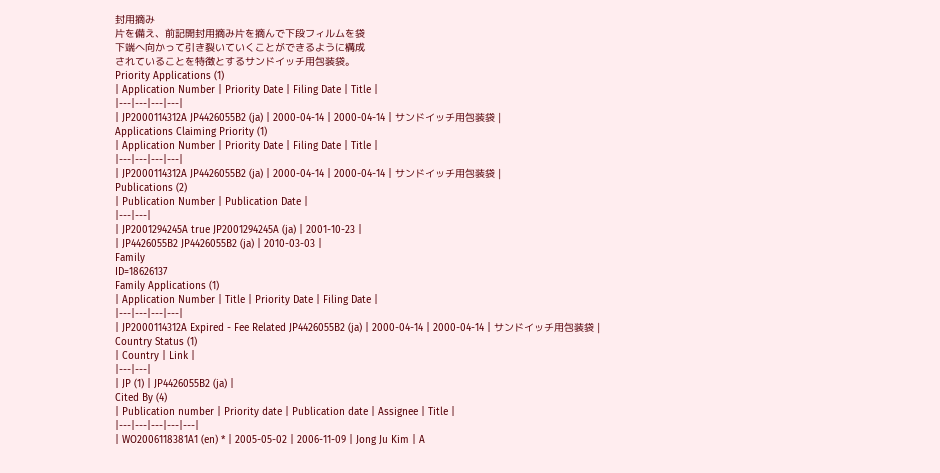封用摘み
片を備え、前記開封用摘み片を摘んで下段フィルムを袋
下端へ向かって引き裂いていくことができるように構成
されていることを特徴とするサンドイッチ用包装袋。
Priority Applications (1)
| Application Number | Priority Date | Filing Date | Title |
|---|---|---|---|
| JP2000114312A JP4426055B2 (ja) | 2000-04-14 | 2000-04-14 | サンドイッチ用包装袋 |
Applications Claiming Priority (1)
| Application Number | Priority Date | Filing Date | Title |
|---|---|---|---|
| JP2000114312A JP4426055B2 (ja) | 2000-04-14 | 2000-04-14 | サンドイッチ用包装袋 |
Publications (2)
| Publication Number | Publication Date |
|---|---|
| JP2001294245A true JP2001294245A (ja) | 2001-10-23 |
| JP4426055B2 JP4426055B2 (ja) | 2010-03-03 |
Family
ID=18626137
Family Applications (1)
| Application Number | Title | Priority Date | Filing Date |
|---|---|---|---|
| JP2000114312A Expired - Fee Related JP4426055B2 (ja) | 2000-04-14 | 2000-04-14 | サンドイッチ用包装袋 |
Country Status (1)
| Country | Link |
|---|---|
| JP (1) | JP4426055B2 (ja) |
Cited By (4)
| Publication number | Priority date | Publication date | Assignee | Title |
|---|---|---|---|---|
| WO2006118381A1 (en) * | 2005-05-02 | 2006-11-09 | Jong Ju Kim | A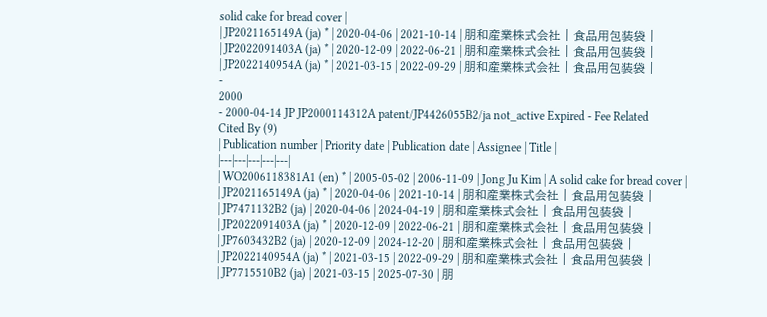solid cake for bread cover |
| JP2021165149A (ja) * | 2020-04-06 | 2021-10-14 | 朋和産業株式会社 | 食品用包装袋 |
| JP2022091403A (ja) * | 2020-12-09 | 2022-06-21 | 朋和産業株式会社 | 食品用包装袋 |
| JP2022140954A (ja) * | 2021-03-15 | 2022-09-29 | 朋和産業株式会社 | 食品用包装袋 |
-
2000
- 2000-04-14 JP JP2000114312A patent/JP4426055B2/ja not_active Expired - Fee Related
Cited By (9)
| Publication number | Priority date | Publication date | Assignee | Title |
|---|---|---|---|---|
| WO2006118381A1 (en) * | 2005-05-02 | 2006-11-09 | Jong Ju Kim | A solid cake for bread cover |
| JP2021165149A (ja) * | 2020-04-06 | 2021-10-14 | 朋和産業株式会社 | 食品用包装袋 |
| JP7471132B2 (ja) | 2020-04-06 | 2024-04-19 | 朋和産業株式会社 | 食品用包装袋 |
| JP2022091403A (ja) * | 2020-12-09 | 2022-06-21 | 朋和産業株式会社 | 食品用包装袋 |
| JP7603432B2 (ja) | 2020-12-09 | 2024-12-20 | 朋和産業株式会社 | 食品用包装袋 |
| JP2022140954A (ja) * | 2021-03-15 | 2022-09-29 | 朋和産業株式会社 | 食品用包装袋 |
| JP7715510B2 (ja) | 2021-03-15 | 2025-07-30 | 朋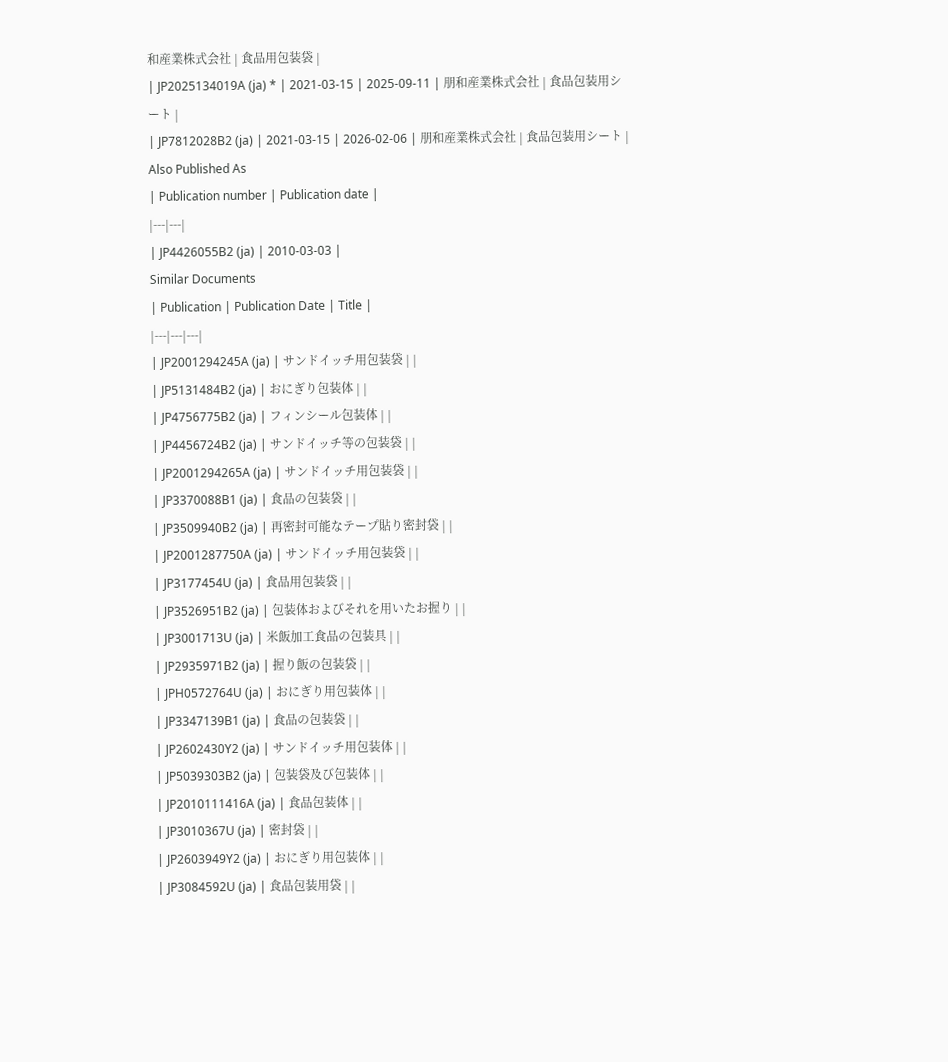和産業株式会社 | 食品用包装袋 |
| JP2025134019A (ja) * | 2021-03-15 | 2025-09-11 | 朋和産業株式会社 | 食品包装用シート |
| JP7812028B2 (ja) | 2021-03-15 | 2026-02-06 | 朋和産業株式会社 | 食品包装用シート |
Also Published As
| Publication number | Publication date |
|---|---|
| JP4426055B2 (ja) | 2010-03-03 |
Similar Documents
| Publication | Publication Date | Title |
|---|---|---|
| JP2001294245A (ja) | サンドイッチ用包装袋 | |
| JP5131484B2 (ja) | おにぎり包装体 | |
| JP4756775B2 (ja) | フィンシール包装体 | |
| JP4456724B2 (ja) | サンドイッチ等の包装袋 | |
| JP2001294265A (ja) | サンドイッチ用包装袋 | |
| JP3370088B1 (ja) | 食品の包装袋 | |
| JP3509940B2 (ja) | 再密封可能なテープ貼り密封袋 | |
| JP2001287750A (ja) | サンドイッチ用包装袋 | |
| JP3177454U (ja) | 食品用包装袋 | |
| JP3526951B2 (ja) | 包装体およびそれを用いたお握り | |
| JP3001713U (ja) | 米飯加工食品の包装具 | |
| JP2935971B2 (ja) | 握り飯の包装袋 | |
| JPH0572764U (ja) | おにぎり用包装体 | |
| JP3347139B1 (ja) | 食品の包装袋 | |
| JP2602430Y2 (ja) | サンドイッチ用包装体 | |
| JP5039303B2 (ja) | 包装袋及び包装体 | |
| JP2010111416A (ja) | 食品包装体 | |
| JP3010367U (ja) | 密封袋 | |
| JP2603949Y2 (ja) | おにぎり用包装体 | |
| JP3084592U (ja) | 食品包装用袋 | |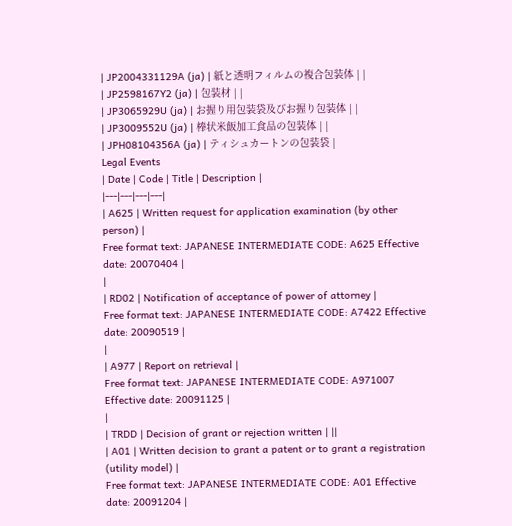| JP2004331129A (ja) | 紙と透明フィルムの複合包装体 | |
| JP2598167Y2 (ja) | 包装材 | |
| JP3065929U (ja) | お握り用包装袋及びお握り包装体 | |
| JP3009552U (ja) | 棒状米飯加工食品の包装体 | |
| JPH08104356A (ja) | ティシュカートンの包装袋 |
Legal Events
| Date | Code | Title | Description |
|---|---|---|---|
| A625 | Written request for application examination (by other person) |
Free format text: JAPANESE INTERMEDIATE CODE: A625 Effective date: 20070404 |
|
| RD02 | Notification of acceptance of power of attorney |
Free format text: JAPANESE INTERMEDIATE CODE: A7422 Effective date: 20090519 |
|
| A977 | Report on retrieval |
Free format text: JAPANESE INTERMEDIATE CODE: A971007 Effective date: 20091125 |
|
| TRDD | Decision of grant or rejection written | ||
| A01 | Written decision to grant a patent or to grant a registration (utility model) |
Free format text: JAPANESE INTERMEDIATE CODE: A01 Effective date: 20091204 |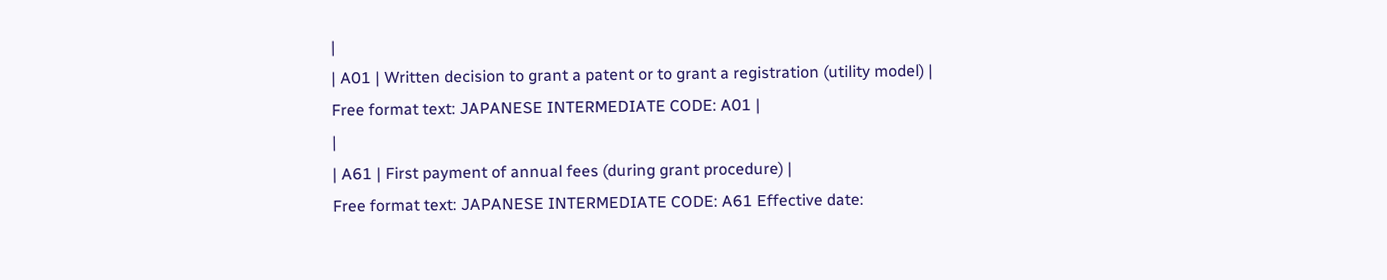|
| A01 | Written decision to grant a patent or to grant a registration (utility model) |
Free format text: JAPANESE INTERMEDIATE CODE: A01 |
|
| A61 | First payment of annual fees (during grant procedure) |
Free format text: JAPANESE INTERMEDIATE CODE: A61 Effective date: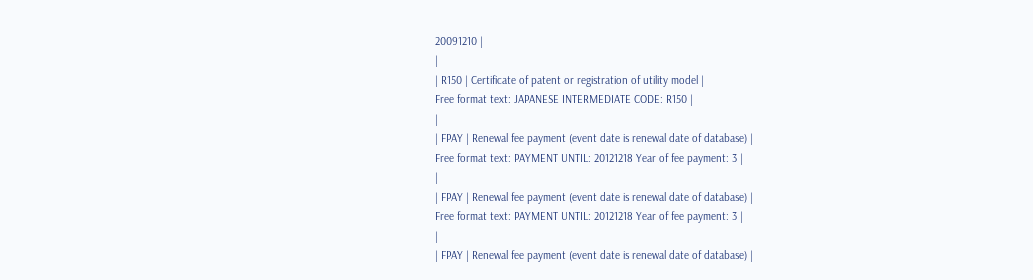20091210 |
|
| R150 | Certificate of patent or registration of utility model |
Free format text: JAPANESE INTERMEDIATE CODE: R150 |
|
| FPAY | Renewal fee payment (event date is renewal date of database) |
Free format text: PAYMENT UNTIL: 20121218 Year of fee payment: 3 |
|
| FPAY | Renewal fee payment (event date is renewal date of database) |
Free format text: PAYMENT UNTIL: 20121218 Year of fee payment: 3 |
|
| FPAY | Renewal fee payment (event date is renewal date of database) |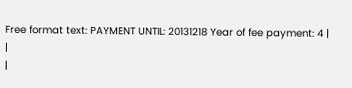Free format text: PAYMENT UNTIL: 20131218 Year of fee payment: 4 |
|
|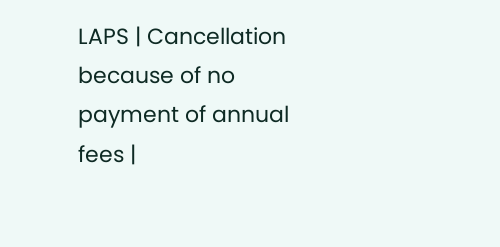LAPS | Cancellation because of no payment of annual fees |